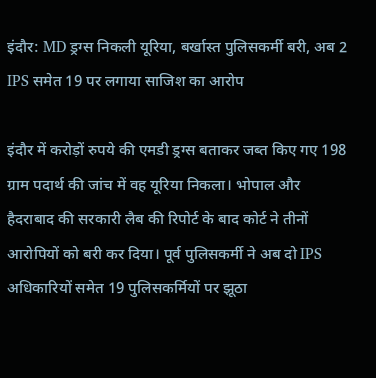इंदौर: MD ड्रग्स निकली यूरिया, बर्खास्त पुलिसकर्मी बरी, अब 2 IPS समेत 19 पर लगाया साजिश का आरोप

इंदौर में करोड़ों रुपये की एमडी ड्रग्स बताकर जब्त किए गए 198 ग्राम पदार्थ की जांच में वह यूरिया निकला। भोपाल और हैदराबाद की सरकारी लैब की रिपोर्ट के बाद कोर्ट ने तीनों आरोपियों को बरी कर दिया। पूर्व पुलिसकर्मी ने अब दो IPS अधिकारियों समेत 19 पुलिसकर्मियों पर झूठा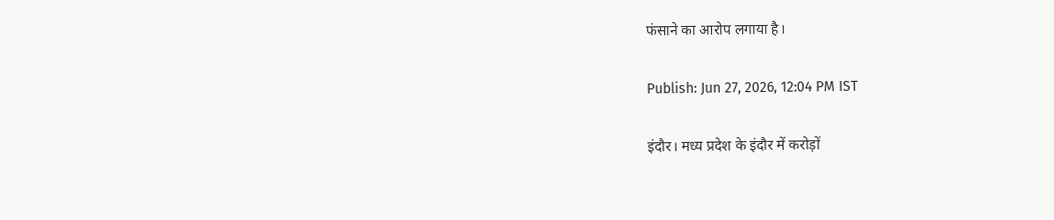फंसाने का आरोप लगाया है।

Publish: Jun 27, 2026, 12:04 PM IST

इंदौर। मध्य प्रदेश के इंदौर में करोड़ों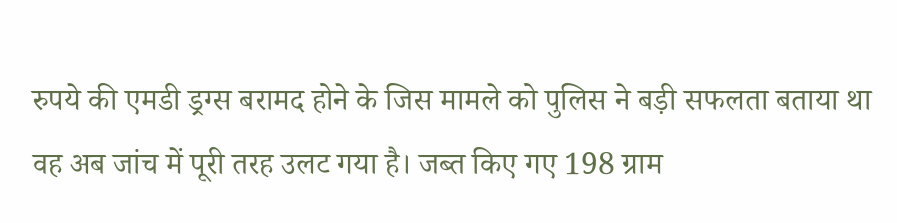रुपये की एमडी ड्रग्स बरामद होने के जिस मामले को पुलिस ने बड़ी सफलता बताया था वह अब जांच में पूरी तरह उलट गया है। जब्त किए गए 198 ग्राम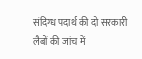संदिग्ध पदार्थ की दो सरकारी लैबों की जांच में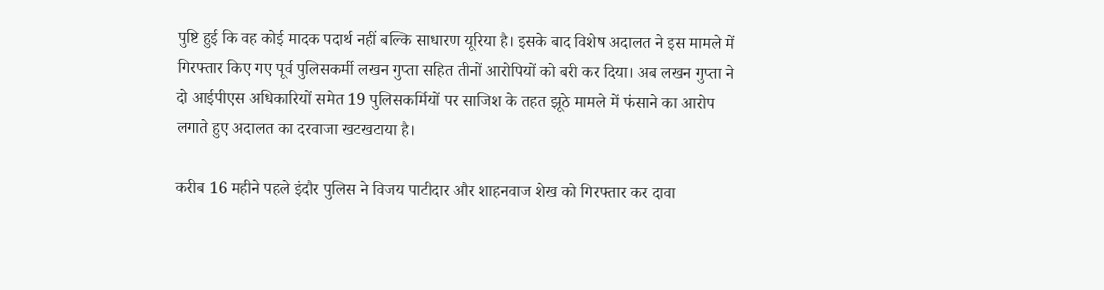पुष्टि हुई कि वह कोई मादक पदार्थ नहीं बल्कि साधारण यूरिया है। इसके बाद विशेष अदालत ने इस मामले में गिरफ्तार किए गए पूर्व पुलिसकर्मी लखन गुप्ता सहित तीनों आरोपियों को बरी कर दिया। अब लखन गुप्ता ने दो आईपीएस अधिकारियों समेत 19 पुलिसकर्मियों पर साजिश के तहत झूठे मामले में फंसाने का आरोप लगाते हुए अदालत का दरवाजा खटखटाया है।

करीब 16 महीने पहले इंदौर पुलिस ने विजय पाटीदार और शाहनवाज शेख को गिरफ्तार कर दावा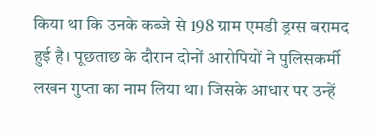किया था कि उनके कब्जे से 198 ग्राम एमडी ड्रग्स बरामद हुई है। पूछताछ के दौरान दोनों आरोपियों ने पुलिसकर्मी लखन गुप्ता का नाम लिया था। जिसके आधार पर उन्हें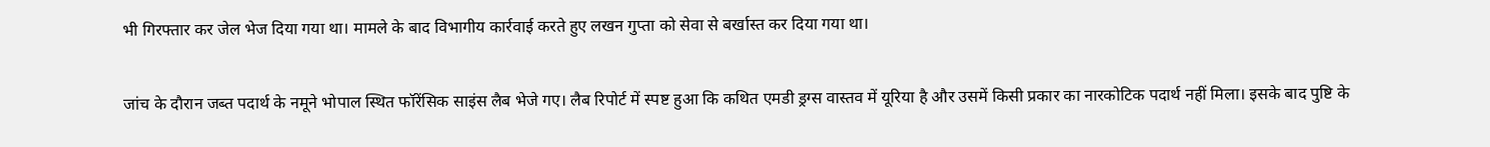भी गिरफ्तार कर जेल भेज दिया गया था। मामले के बाद विभागीय कार्रवाई करते हुए लखन गुप्ता को सेवा से बर्खास्त कर दिया गया था।

जांच के दौरान जब्त पदार्थ के नमूने भोपाल स्थित फॉरेंसिक साइंस लैब भेजे गए। लैब रिपोर्ट में स्पष्ट हुआ कि कथित एमडी ड्रग्स वास्तव में यूरिया है और उसमें किसी प्रकार का नारकोटिक पदार्थ नहीं मिला। इसके बाद पुष्टि के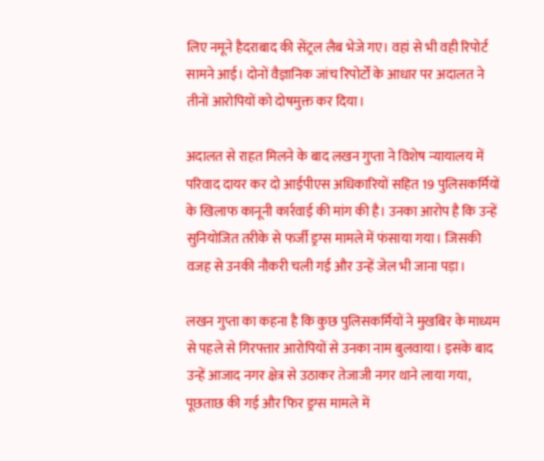लिए नमूने हैदराबाद की सेंट्रल लैब भेजे गए। वहां से भी वही रिपोर्ट सामने आई। दोनों वैज्ञानिक जांच रिपोर्टों के आधार पर अदालत ने तीनों आरोपियों को दोषमुक्त कर दिया।

अदालत से राहत मिलने के बाद लखन गुप्ता ने विशेष न्यायालय में परिवाद दायर कर दो आईपीएस अधिकारियों सहित 19 पुलिसकर्मियों के खिलाफ कानूनी कार्रवाई की मांग की है। उनका आरोप है कि उन्हें सुनियोजित तरीके से फर्जी ड्रग्स मामले में फंसाया गया। जिसकी वजह से उनकी नौकरी चली गई और उन्हें जेल भी जाना पड़ा।

लखन गुप्ता का कहना है कि कुछ पुलिसकर्मियों ने मुखबिर के माध्यम से पहले से गिरफ्तार आरोपियों से उनका नाम बुलवाया। इसके बाद उन्हें आजाद नगर क्षेत्र से उठाकर तेजाजी नगर थाने लाया गया, पूछताछ की गई और फिर ड्रग्स मामले में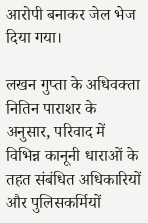आरोपी बनाकर जेल भेज दिया गया।

लखन गुप्ता के अधिवक्ता नितिन पाराशर के अनुसार, परिवाद में विभिन्न कानूनी धाराओं के तहत संबंधित अधिकारियों और पुलिसकर्मियों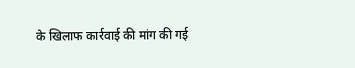के खिलाफ कार्रवाई की मांग की गई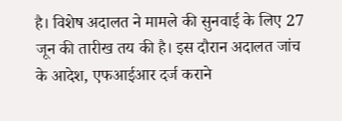है। विशेष अदालत ने मामले की सुनवाई के लिए 27 जून की तारीख तय की है। इस दौरान अदालत जांच के आदेश, एफआईआर दर्ज कराने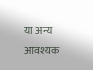या अन्य आवश्यक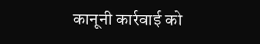कानूनी कार्रवाई को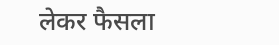लेकर फैसला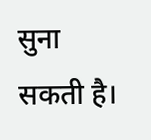सुना सकती है।